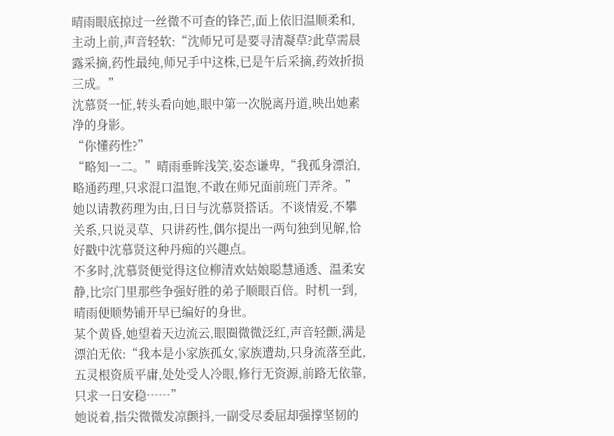晴雨眼底掠过一丝微不可查的锋芒,面上依旧温顺柔和,主动上前,声音轻软:“沈师兄可是要寻清凝草?此草需晨露采摘,药性最纯,师兄手中这株,已是午后采摘,药效折损三成。”
沈慕贤一怔,转头看向她,眼中第一次脱离丹道,映出她素净的身影。
“你懂药性?”
“略知一二。”晴雨垂眸浅笑,姿态谦卑,“我孤身漂泊,略通药理,只求混口温饱,不敢在师兄面前班门弄斧。”
她以请教药理为由,日日与沈慕贤搭话。不谈情爱,不攀关系,只说灵草、只讲药性,偶尔提出一两句独到见解,恰好戳中沈慕贤这种丹痴的兴趣点。
不多时,沈慕贤便觉得这位柳清欢姑娘聪慧通透、温柔安静,比宗门里那些争强好胜的弟子顺眼百倍。时机一到,晴雨便顺势铺开早已编好的身世。
某个黄昏,她望着天边流云,眼圈微微泛红,声音轻颤,满是漂泊无依:“我本是小家族孤女,家族遭劫,只身流落至此,五灵根资质平庸,处处受人冷眼,修行无资源,前路无依靠,只求一日安稳……”
她说着,指尖微微发凉颤抖,一副受尽委屈却强撑坚韧的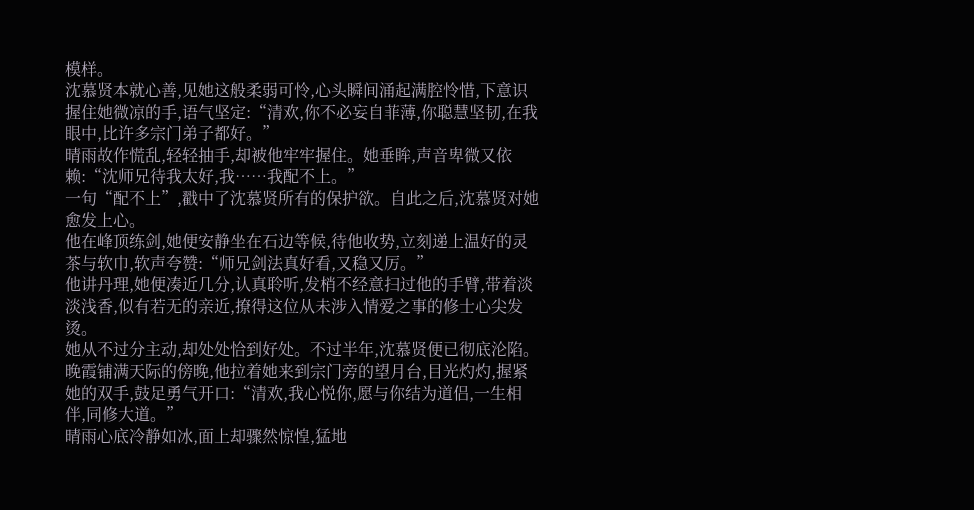模样。
沈慕贤本就心善,见她这般柔弱可怜,心头瞬间涌起满腔怜惜,下意识握住她微凉的手,语气坚定:“清欢,你不必妄自菲薄,你聪慧坚韧,在我眼中,比许多宗门弟子都好。”
晴雨故作慌乱,轻轻抽手,却被他牢牢握住。她垂眸,声音卑微又依赖:“沈师兄待我太好,我……我配不上。”
一句“配不上”,戳中了沈慕贤所有的保护欲。自此之后,沈慕贤对她愈发上心。
他在峰顶练剑,她便安静坐在石边等候,待他收势,立刻递上温好的灵茶与软巾,软声夸赞:“师兄剑法真好看,又稳又厉。”
他讲丹理,她便凑近几分,认真聆听,发梢不经意扫过他的手臂,带着淡淡浅香,似有若无的亲近,撩得这位从未涉入情爱之事的修士心尖发烫。
她从不过分主动,却处处恰到好处。不过半年,沈慕贤便已彻底沦陷。晚霞铺满天际的傍晚,他拉着她来到宗门旁的望月台,目光灼灼,握紧她的双手,鼓足勇气开口:“清欢,我心悦你,愿与你结为道侣,一生相伴,同修大道。”
晴雨心底冷静如冰,面上却骤然惊惶,猛地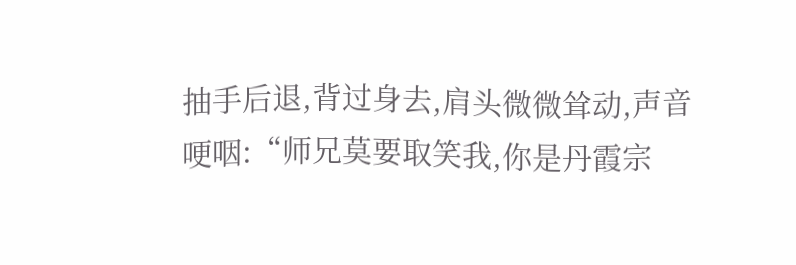抽手后退,背过身去,肩头微微耸动,声音哽咽:“师兄莫要取笑我,你是丹霞宗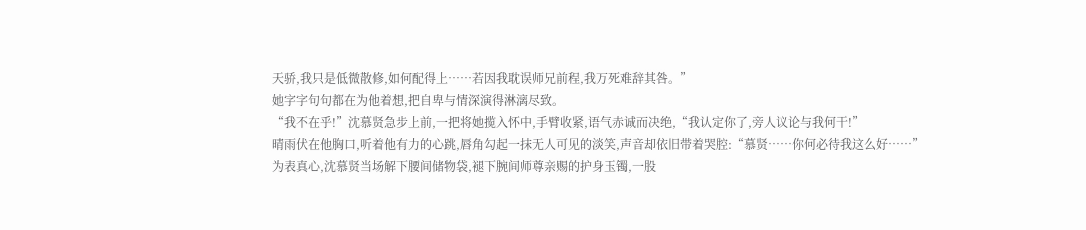天骄,我只是低微散修,如何配得上……若因我耽误师兄前程,我万死难辞其咎。”
她字字句句都在为他着想,把自卑与情深演得淋漓尽致。
“我不在乎!”沈慕贤急步上前,一把将她揽入怀中,手臂收紧,语气赤诚而决绝,“我认定你了,旁人议论与我何干!”
晴雨伏在他胸口,听着他有力的心跳,唇角勾起一抹无人可见的淡笑,声音却依旧带着哭腔:“慕贤……你何必待我这么好……”
为表真心,沈慕贤当场解下腰间储物袋,褪下腕间师尊亲赐的护身玉镯,一股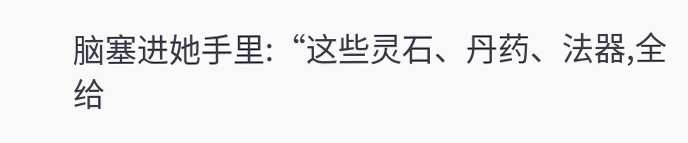脑塞进她手里:“这些灵石、丹药、法器,全给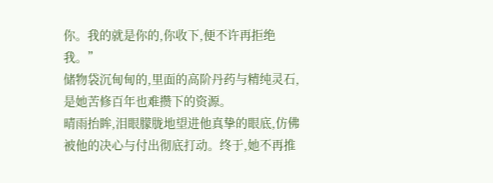你。我的就是你的,你收下,便不许再拒绝我。”
储物袋沉甸甸的,里面的高阶丹药与精纯灵石,是她苦修百年也难攒下的资源。
晴雨抬眸,泪眼朦胧地望进他真挚的眼底,仿佛被他的决心与付出彻底打动。终于,她不再推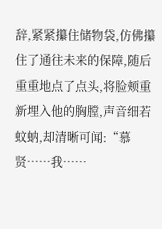辞,紧紧攥住储物袋,仿佛攥住了通往未来的保障,随后重重地点了点头,将脸颊重新埋入他的胸膛,声音细若蚊蚋,却清晰可闻:“慕贤……我……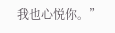我也心悦你。”